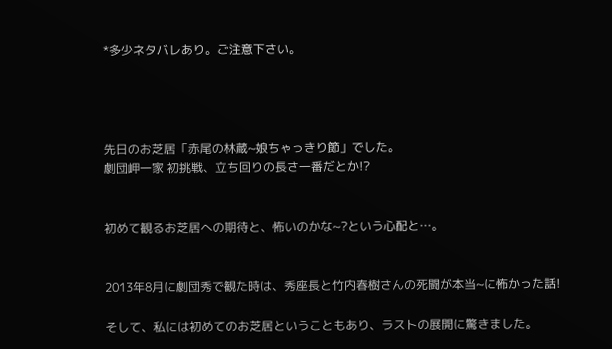*多少ネタバレあり。ご注意下さい。




先日のお芝居「赤尾の林蔵~娘ちゃっきり節」でした。
劇団岬一家 初挑戦、立ち回りの長さ一番だとか!?


初めて観るお芝居への期待と、怖いのかな~?という心配と…。


2013年8月に劇団秀で観た時は、秀座長と竹内春樹さんの死闘が本当~に怖かった話!

そして、私には初めてのお芝居ということもあり、ラストの展開に驚きました。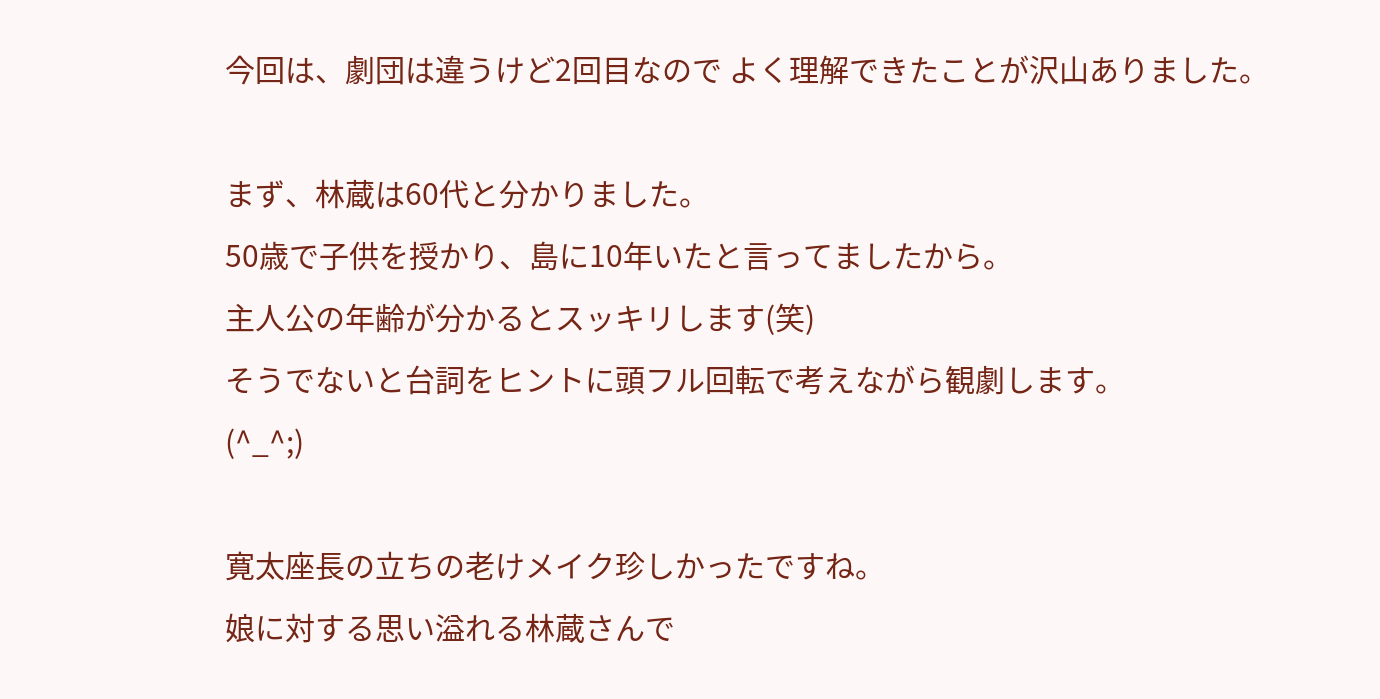今回は、劇団は違うけど2回目なので よく理解できたことが沢山ありました。

まず、林蔵は60代と分かりました。
50歳で子供を授かり、島に10年いたと言ってましたから。
主人公の年齢が分かるとスッキリします(笑)
そうでないと台詞をヒントに頭フル回転で考えながら観劇します。
(^_^;)

寛太座長の立ちの老けメイク珍しかったですね。
娘に対する思い溢れる林蔵さんで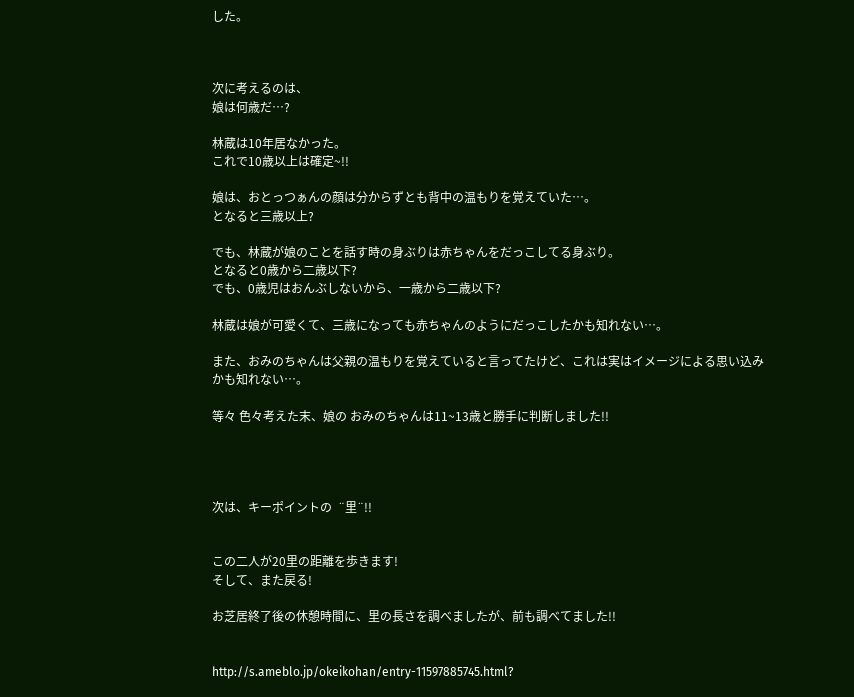した。



次に考えるのは、
娘は何歳だ…?

林蔵は10年居なかった。
これで10歳以上は確定~!!

娘は、おとっつぁんの顔は分からずとも背中の温もりを覚えていた…。
となると三歳以上?

でも、林蔵が娘のことを話す時の身ぶりは赤ちゃんをだっこしてる身ぶり。
となると0歳から二歳以下?
でも、0歳児はおんぶしないから、一歳から二歳以下?

林蔵は娘が可愛くて、三歳になっても赤ちゃんのようにだっこしたかも知れない…。

また、おみのちゃんは父親の温もりを覚えていると言ってたけど、これは実はイメージによる思い込みかも知れない…。

等々 色々考えた末、娘の おみのちゃんは11~13歳と勝手に判断しました!!




次は、キーポイントの  ¨里¨!!


この二人が20里の距離を歩きます!
そして、また戻る!

お芝居終了後の休憩時間に、里の長さを調べましたが、前も調べてました!!


http://s.ameblo.jp/okeikohan/entry-11597885745.html?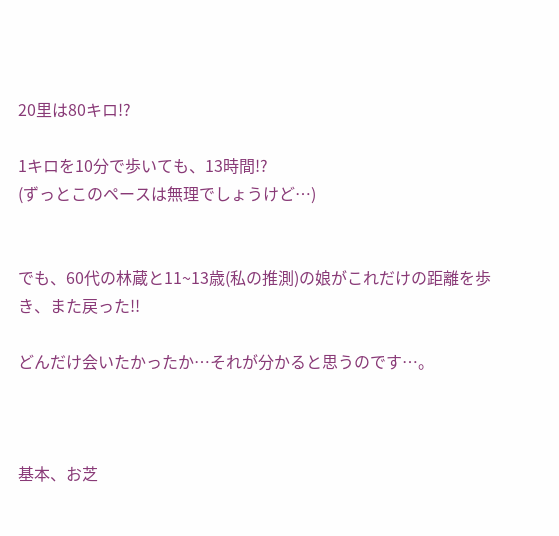20里は80キロ!?

1キロを10分で歩いても、13時間!?
(ずっとこのペースは無理でしょうけど…)


でも、60代の林蔵と11~13歳(私の推測)の娘がこれだけの距離を歩き、また戻った!!

どんだけ会いたかったか…それが分かると思うのです…。



基本、お芝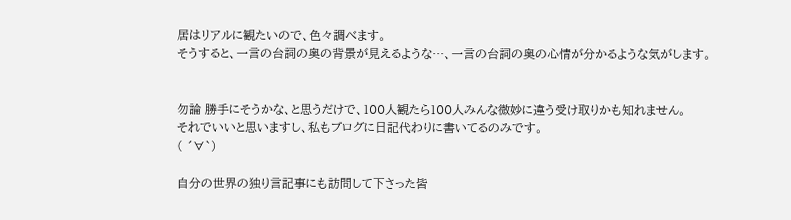居はリアルに観たいので、色々調べます。
そうすると、一言の台詞の奥の背景が見えるような…、一言の台詞の奥の心情が分かるような気がします。


勿論 勝手にそうかな、と思うだけで、100人観たら100人みんな微妙に違う受け取りかも知れません。
それでいいと思いますし、私もブログに日記代わりに書いてるのみです。
( ´∀`)

自分の世界の独り言記事にも訪問して下さった皆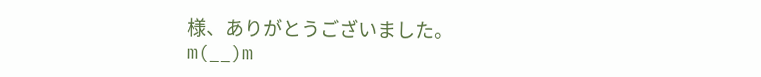様、ありがとうございました。
m(__)m